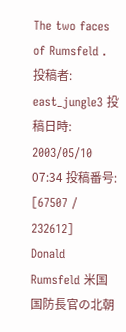The two faces of Rumsfeld .
投稿者: east_jungle3 投稿日時: 2003/05/10 07:34 投稿番号: [67507 / 232612]
Donald Rumsfeld 米国国防長官の北朝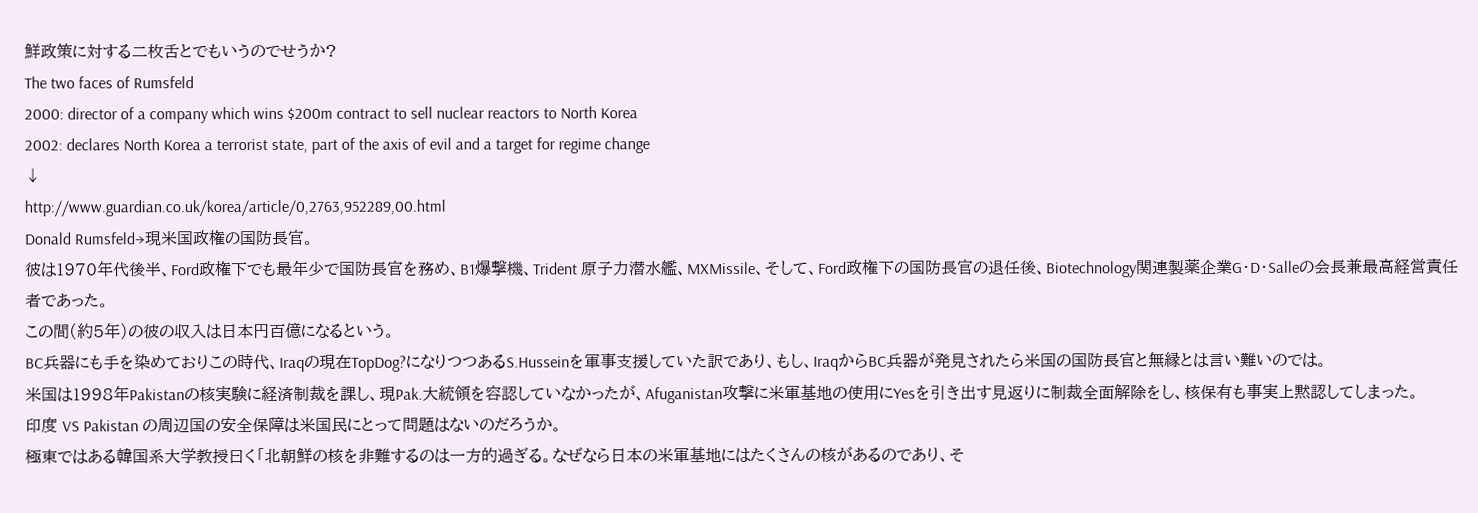鮮政策に対する二枚舌とでもいうのでせうか?
The two faces of Rumsfeld
2000: director of a company which wins $200m contract to sell nuclear reactors to North Korea
2002: declares North Korea a terrorist state, part of the axis of evil and a target for regime change
↓
http://www.guardian.co.uk/korea/article/0,2763,952289,00.html
Donald Rumsfeld→現米国政権の国防長官。
彼は1970年代後半、Ford政権下でも最年少で国防長官を務め、B1爆撃機、Trident 原子力潜水艦、MXMissile、そして、Ford政権下の国防長官の退任後、Biotechnology関連製薬企業G・D・Salleの会長兼最高経営責任者であった。
この間(約5年)の彼の収入は日本円百億になるという。
BC兵器にも手を染めておりこの時代、Iraqの現在TopDog?になりつつあるS.Husseinを軍事支援していた訳であり、もし、IraqからBC兵器が発見されたら米国の国防長官と無縁とは言い難いのでは。
米国は1998年Pakistanの核実験に経済制裁を課し、現Pak.大統領を容認していなかったが、Afuganistan攻撃に米軍基地の使用にYesを引き出す見返りに制裁全面解除をし、核保有も事実上黙認してしまった。
印度 VS Pakistan の周辺国の安全保障は米国民にとって問題はないのだろうか。
極東ではある韓国系大学教授曰く「北朝鮮の核を非難するのは一方的過ぎる。なぜなら日本の米軍基地にはたくさんの核があるのであり、そ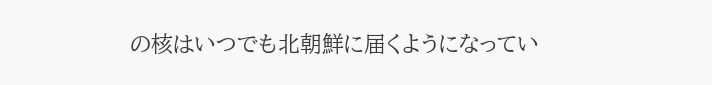の核はいつでも北朝鮮に届くようになってい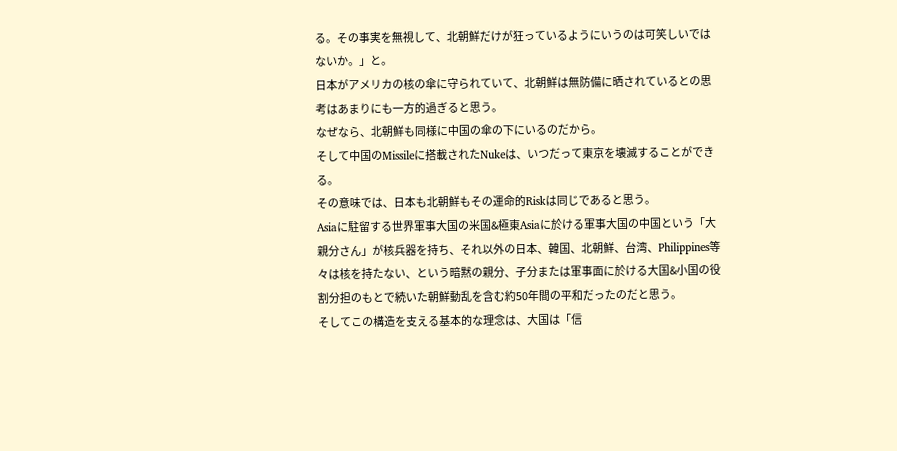る。その事実を無視して、北朝鮮だけが狂っているようにいうのは可笑しいではないか。」と。
日本がアメリカの核の傘に守られていて、北朝鮮は無防備に晒されているとの思考はあまりにも一方的過ぎると思う。
なぜなら、北朝鮮も同様に中国の傘の下にいるのだから。
そして中国のMissileに搭載されたNukeは、いつだって東京を壊滅することができる。
その意味では、日本も北朝鮮もその運命的Riskは同じであると思う。
Asiaに駐留する世界軍事大国の米国&極東Asiaに於ける軍事大国の中国という「大親分さん」が核兵器を持ち、それ以外の日本、韓国、北朝鮮、台湾、Philippines等々は核を持たない、という暗黙の親分、子分または軍事面に於ける大国&小国の役割分担のもとで続いた朝鮮動乱を含む約50年間の平和だったのだと思う。
そしてこの構造を支える基本的な理念は、大国は「信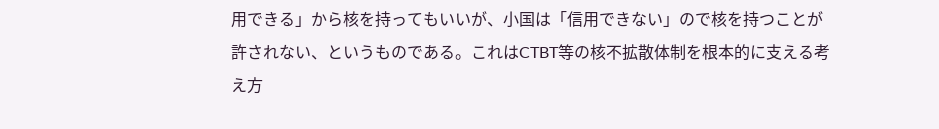用できる」から核を持ってもいいが、小国は「信用できない」ので核を持つことが許されない、というものである。これはCTBT等の核不拡散体制を根本的に支える考え方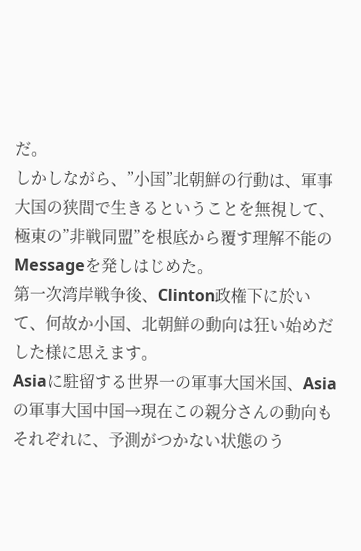だ。
しかしながら、”小国”北朝鮮の行動は、軍事大国の狭間で生きるということを無視して、極東の”非戦同盟”を根底から覆す理解不能のMessageを発しはじめた。
第一次湾岸戦争後、Clinton政権下に於いて、何故か小国、北朝鮮の動向は狂い始めだした様に思えます。
Asiaに駐留する世界一の軍事大国米国、Asiaの軍事大国中国→現在この親分さんの動向もそれぞれに、予測がつかない状態のう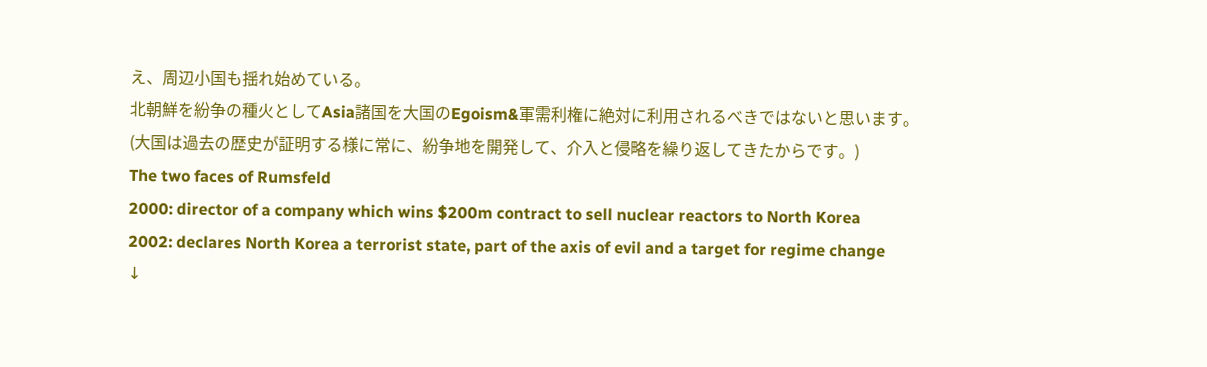え、周辺小国も揺れ始めている。
北朝鮮を紛争の種火としてAsia諸国を大国のEgoism&軍需利権に絶対に利用されるべきではないと思います。
(大国は過去の歴史が証明する様に常に、紛争地を開発して、介入と侵略を繰り返してきたからです。)
The two faces of Rumsfeld
2000: director of a company which wins $200m contract to sell nuclear reactors to North Korea
2002: declares North Korea a terrorist state, part of the axis of evil and a target for regime change
↓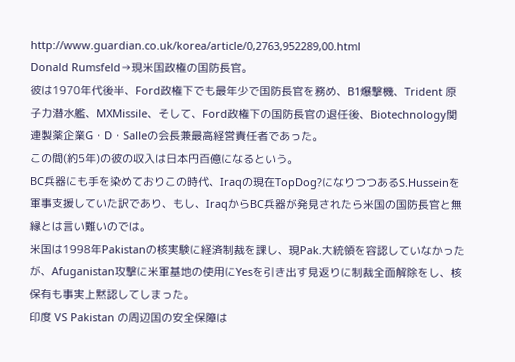http://www.guardian.co.uk/korea/article/0,2763,952289,00.html
Donald Rumsfeld→現米国政権の国防長官。
彼は1970年代後半、Ford政権下でも最年少で国防長官を務め、B1爆撃機、Trident 原子力潜水艦、MXMissile、そして、Ford政権下の国防長官の退任後、Biotechnology関連製薬企業G・D・Salleの会長兼最高経営責任者であった。
この間(約5年)の彼の収入は日本円百億になるという。
BC兵器にも手を染めておりこの時代、Iraqの現在TopDog?になりつつあるS.Husseinを軍事支援していた訳であり、もし、IraqからBC兵器が発見されたら米国の国防長官と無縁とは言い難いのでは。
米国は1998年Pakistanの核実験に経済制裁を課し、現Pak.大統領を容認していなかったが、Afuganistan攻撃に米軍基地の使用にYesを引き出す見返りに制裁全面解除をし、核保有も事実上黙認してしまった。
印度 VS Pakistan の周辺国の安全保障は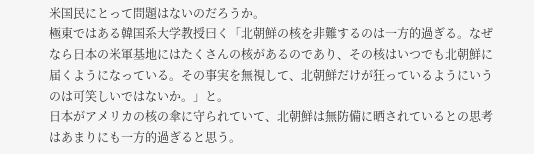米国民にとって問題はないのだろうか。
極東ではある韓国系大学教授曰く「北朝鮮の核を非難するのは一方的過ぎる。なぜなら日本の米軍基地にはたくさんの核があるのであり、その核はいつでも北朝鮮に届くようになっている。その事実を無視して、北朝鮮だけが狂っているようにいうのは可笑しいではないか。」と。
日本がアメリカの核の傘に守られていて、北朝鮮は無防備に晒されているとの思考はあまりにも一方的過ぎると思う。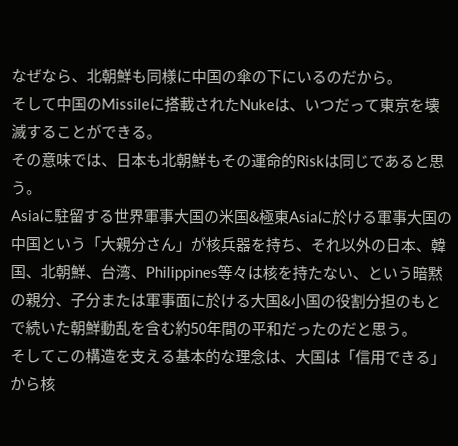なぜなら、北朝鮮も同様に中国の傘の下にいるのだから。
そして中国のMissileに搭載されたNukeは、いつだって東京を壊滅することができる。
その意味では、日本も北朝鮮もその運命的Riskは同じであると思う。
Asiaに駐留する世界軍事大国の米国&極東Asiaに於ける軍事大国の中国という「大親分さん」が核兵器を持ち、それ以外の日本、韓国、北朝鮮、台湾、Philippines等々は核を持たない、という暗黙の親分、子分または軍事面に於ける大国&小国の役割分担のもとで続いた朝鮮動乱を含む約50年間の平和だったのだと思う。
そしてこの構造を支える基本的な理念は、大国は「信用できる」から核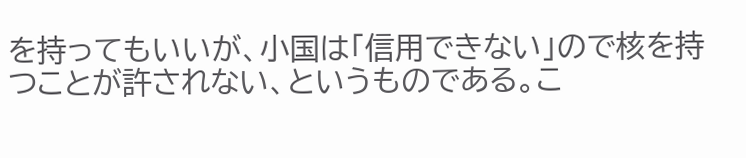を持ってもいいが、小国は「信用できない」ので核を持つことが許されない、というものである。こ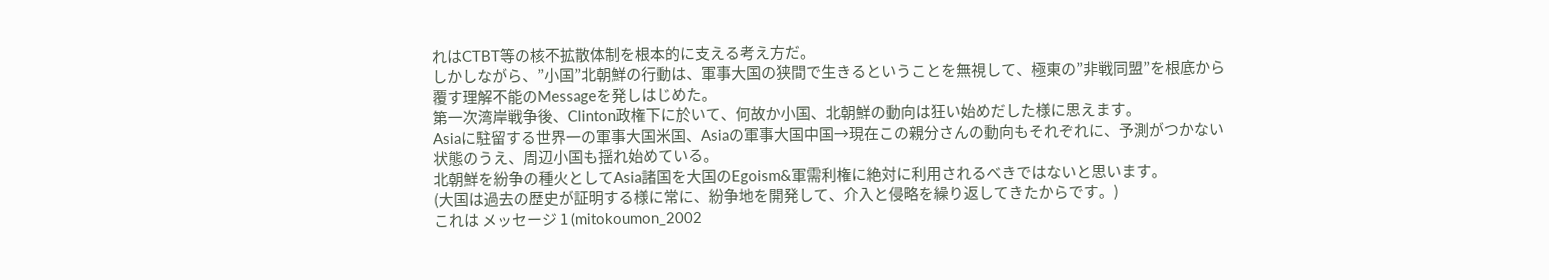れはCTBT等の核不拡散体制を根本的に支える考え方だ。
しかしながら、”小国”北朝鮮の行動は、軍事大国の狭間で生きるということを無視して、極東の”非戦同盟”を根底から覆す理解不能のMessageを発しはじめた。
第一次湾岸戦争後、Clinton政権下に於いて、何故か小国、北朝鮮の動向は狂い始めだした様に思えます。
Asiaに駐留する世界一の軍事大国米国、Asiaの軍事大国中国→現在この親分さんの動向もそれぞれに、予測がつかない状態のうえ、周辺小国も揺れ始めている。
北朝鮮を紛争の種火としてAsia諸国を大国のEgoism&軍需利権に絶対に利用されるべきではないと思います。
(大国は過去の歴史が証明する様に常に、紛争地を開発して、介入と侵略を繰り返してきたからです。)
これは メッセージ 1 (mitokoumon_2002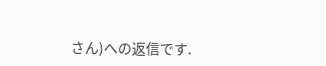さん)への返信です.